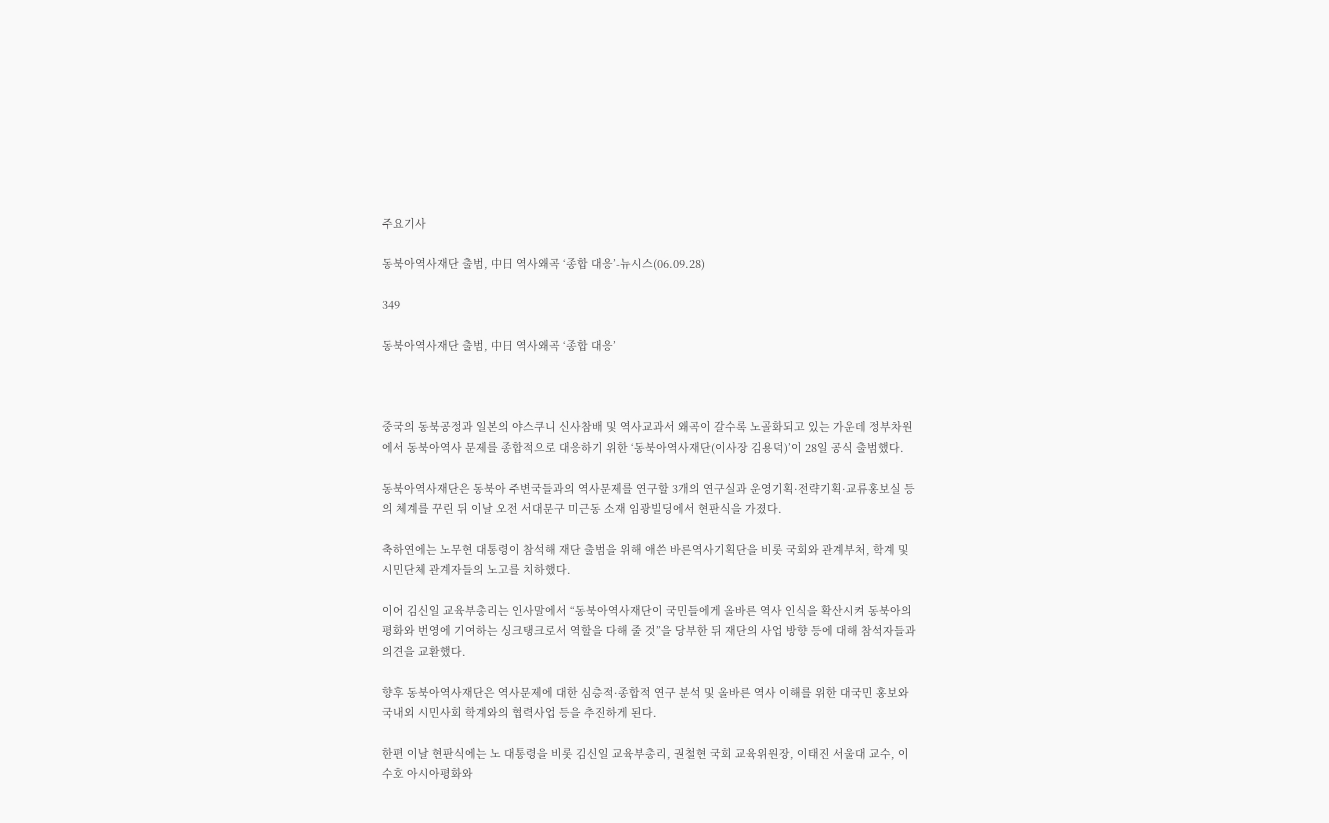주요기사

동북아역사재단 출범, 中日 역사왜곡 ‘종합 대응’-뉴시스(06.09.28)

349

동북아역사재단 출범, 中日 역사왜곡 ‘종합 대응’



중국의 동북공정과 일본의 야스쿠니 신사참배 및 역사교과서 왜곡이 갈수록 노골화되고 있는 가운데 정부차원에서 동북아역사 문제를 종합적으로 대응하기 위한 ‘동북아역사재단(이사장 김용덕)’이 28일 공식 출범했다.

동북아역사재단은 동북아 주변국들과의 역사문제를 연구할 3개의 연구실과 운영기획·전략기획·교류홍보실 등의 체계를 꾸린 뒤 이날 오전 서대문구 미근동 소재 임광빌딩에서 현판식을 가졌다.

축하연에는 노무현 대통령이 참석해 재단 출범을 위해 애쓴 바른역사기획단을 비롯 국회와 관계부처, 학계 및 시민단체 관계자들의 노고를 치하했다.

이어 김신일 교육부총리는 인사말에서 “동북아역사재단이 국민들에게 올바른 역사 인식을 확산시켜 동북아의 평화와 번영에 기여하는 싱크탱크로서 역할을 다해 줄 것”을 당부한 뒤 재단의 사업 방향 등에 대해 참석자들과 의견을 교환했다.

향후 동북아역사재단은 역사문제에 대한 심층적·종합적 연구 분석 및 올바른 역사 이해를 위한 대국민 홍보와 국내외 시민사회 학계와의 협력사업 등을 추진하게 된다.

한편 이날 현판식에는 노 대통령을 비롯 김신일 교육부총리, 권철현 국회 교육위원장, 이태진 서울대 교수, 이수호 아시아평화와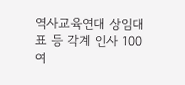역사교육연대 상임대표 등 각계 인사 100여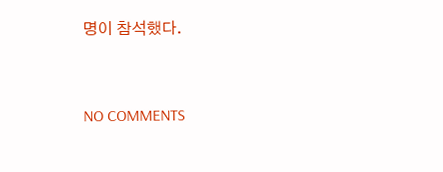명이 참석했다.


NO COMMENTS